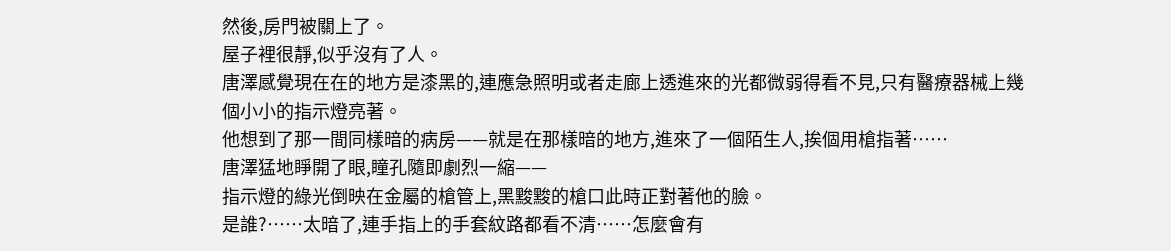然後,房門被關上了。
屋子裡很靜,似乎沒有了人。
唐澤感覺現在在的地方是漆黑的,連應急照明或者走廊上透進來的光都微弱得看不見,只有醫療器械上幾個小小的指示燈亮著。
他想到了那一間同樣暗的病房——就是在那樣暗的地方,進來了一個陌生人,挨個用槍指著……
唐澤猛地睜開了眼,瞳孔隨即劇烈一縮——
指示燈的綠光倒映在金屬的槍管上,黑黢黢的槍口此時正對著他的臉。
是誰?……太暗了,連手指上的手套紋路都看不清……怎麼會有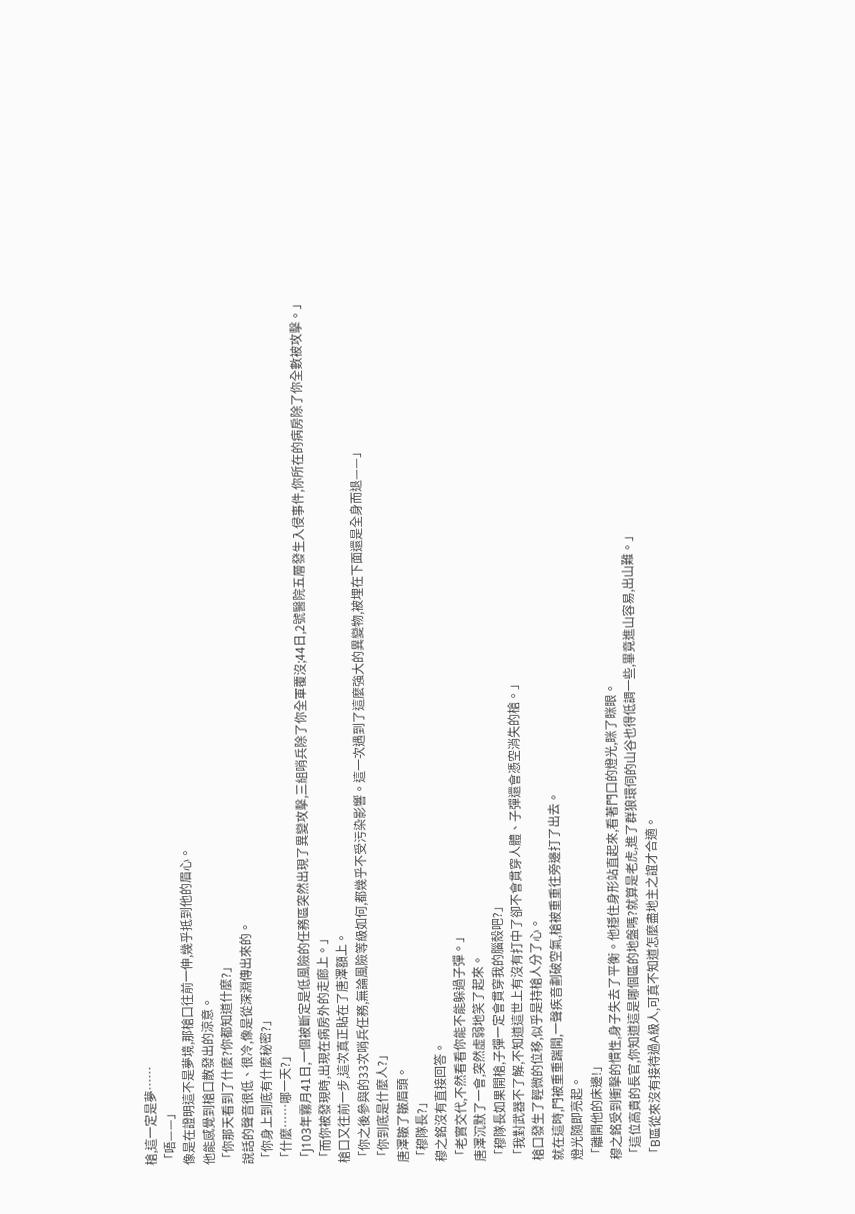槍,這一定是夢……
「唔——」
像是在證明這不是夢境,那槍口往前一伸,幾乎抵到他的眉心。
他能感覺到槍口散發出的涼意。
「你那天看到了什麼?你都知道什麼?」
說話的聲音很低、很冷,像是從深淵傳出來的。
「你身上到底有什麼秘密?」
「什麼……哪一天?」
「J103年霧月41日,一個被斷定是低風險的任務區突然出現了異變攻擊,三組哨兵除了你全軍覆沒;44日,2號醫院五層發生入侵事件,你所在的病房除了你全數被攻擊。」
「而你被發現時,出現在病房外的走廊上。」
槍口又往前一步,這次真正貼在了唐澤額上。
「你之後參與的33次哨兵任務,無論風險等級如何,都幾乎不受污染影響。這一次遇到了這麼強大的異變物,被埋在下面還是全身而退——」
「你到底是什麼人?」
唐澤皺了皺眉頭。
「穆隊長?」
穆之銘沒有直接回答。
「老實交代,不然看看你能不能躲過子彈。」
唐澤沉默了一會,突然虛弱地笑了起來。
「穆隊長如果開槍,子彈一定會貫穿我的腦殼吧?」
「我對武器不了解,不知道這世上有沒有打中了卻不會貫穿人體、子彈還會憑空消失的槍。」
槍口發生了輕微的位移,似乎是持槍人分了心。
就在這時,門被重重踹開,一聲疾音劃破空氣,槍被重重往旁邊打了出去。
燈光隨即亮起。
「離開他的床邊!」
穆之銘受到衝擊的慣性,身子失去了平衡。他穩住身形站直起來,看著門口的燈光,眯了眯眼。
「這位高貴的長官,你知道這是哪個區的地盤嗎?就算是老虎,進了群狼環伺的山谷也得低調一些,畢竟進山容易,出山難。」
「B區從來沒有接待過A級人,可真不知道怎麼盡地主之誼才合適。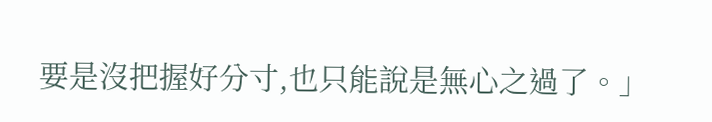要是沒把握好分寸,也只能說是無心之過了。」